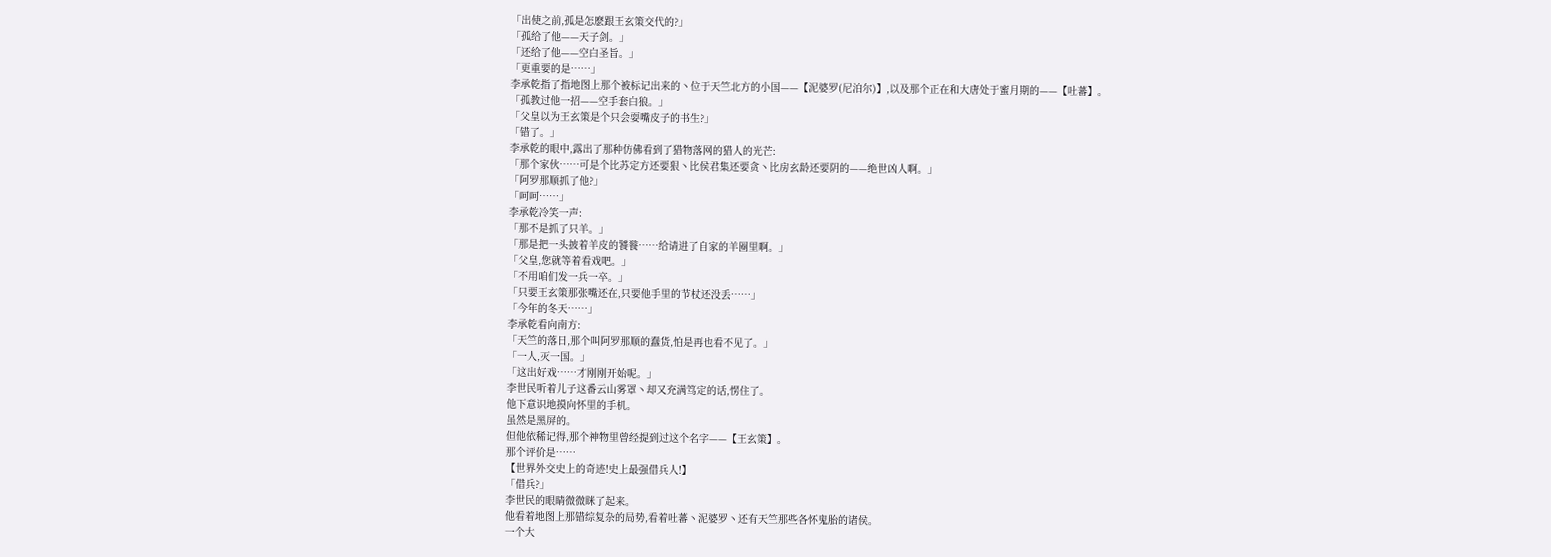「出使之前,孤是怎麽跟王玄策交代的?」
「孤给了他——天子剑。」
「还给了他——空白圣旨。」
「更重要的是……」
李承乾指了指地图上那个被标记出来的丶位于天竺北方的小国——【泥婆罗(尼泊尔)】,以及那个正在和大唐处于蜜月期的——【吐蕃】。
「孤教过他一招——空手套白狼。」
「父皇以为王玄策是个只会耍嘴皮子的书生?」
「错了。」
李承乾的眼中,露出了那种仿佛看到了猎物落网的猎人的光芒:
「那个家伙……可是个比苏定方还要狠丶比侯君集还要贪丶比房玄龄还要阴的——绝世凶人啊。」
「阿罗那顺抓了他?」
「呵呵……」
李承乾冷笑一声:
「那不是抓了只羊。」
「那是把一头披着羊皮的饕餮……给请进了自家的羊圈里啊。」
「父皇,您就等着看戏吧。」
「不用咱们发一兵一卒。」
「只要王玄策那张嘴还在,只要他手里的节杖还没丢……」
「今年的冬天……」
李承乾看向南方:
「天竺的落日,那个叫阿罗那顺的蠢货,怕是再也看不见了。」
「一人,灭一国。」
「这出好戏……才刚刚开始呢。」
李世民听着儿子这番云山雾罩丶却又充满笃定的话,愣住了。
他下意识地摸向怀里的手机。
虽然是黑屏的。
但他依稀记得,那个神物里曾经提到过这个名字——【王玄策】。
那个评价是……
【世界外交史上的奇迹!史上最强借兵人!】
「借兵?」
李世民的眼睛微微眯了起来。
他看着地图上那错综复杂的局势,看着吐蕃丶泥婆罗丶还有天竺那些各怀鬼胎的诸侯。
一个大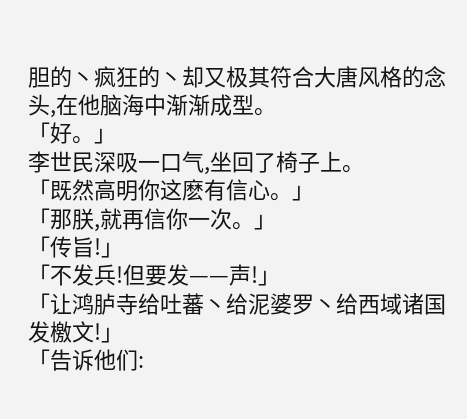胆的丶疯狂的丶却又极其符合大唐风格的念头,在他脑海中渐渐成型。
「好。」
李世民深吸一口气,坐回了椅子上。
「既然高明你这麽有信心。」
「那朕,就再信你一次。」
「传旨!」
「不发兵!但要发——声!」
「让鸿胪寺给吐蕃丶给泥婆罗丶给西域诸国发檄文!」
「告诉他们: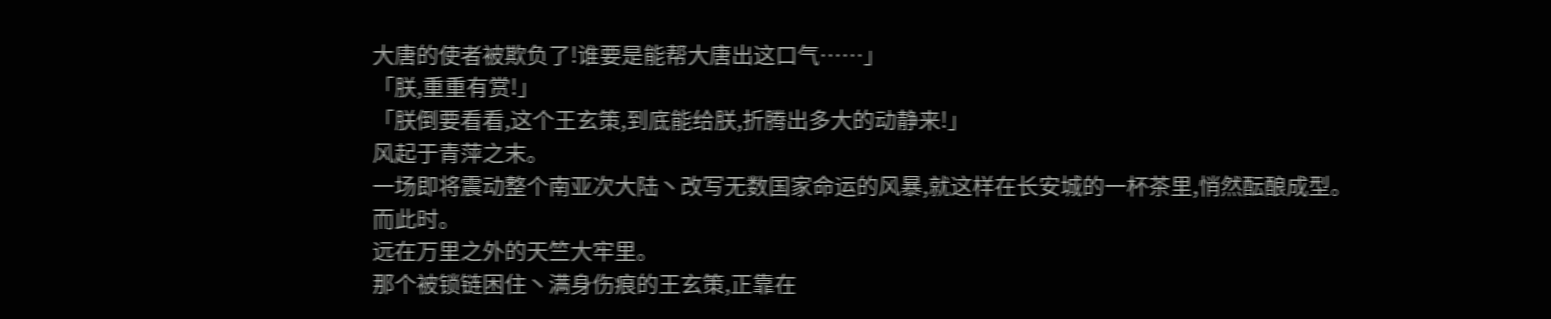大唐的使者被欺负了!谁要是能帮大唐出这口气……」
「朕,重重有赏!」
「朕倒要看看,这个王玄策,到底能给朕,折腾出多大的动静来!」
风起于青萍之末。
一场即将震动整个南亚次大陆丶改写无数国家命运的风暴,就这样在长安城的一杯茶里,悄然酝酿成型。
而此时。
远在万里之外的天竺大牢里。
那个被锁链困住丶满身伤痕的王玄策,正靠在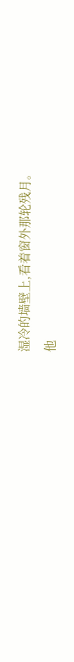湿冷的墙壁上,看着窗外那轮残月。
他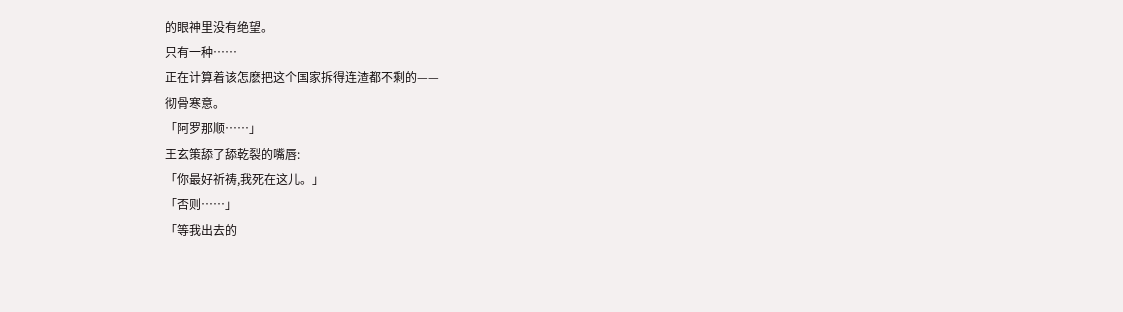的眼神里没有绝望。
只有一种……
正在计算着该怎麽把这个国家拆得连渣都不剩的——
彻骨寒意。
「阿罗那顺……」
王玄策舔了舔乾裂的嘴唇:
「你最好祈祷,我死在这儿。」
「否则……」
「等我出去的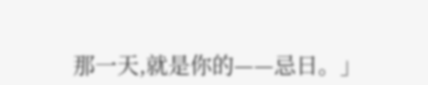那一天,就是你的——忌日。」